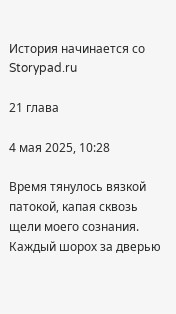История начинается со Storypad.ru

21 глава

4 мая 2025, 10:28

Время тянулось вязкой патокой, капая сквозь щели моего сознания. Каждый шорох за дверью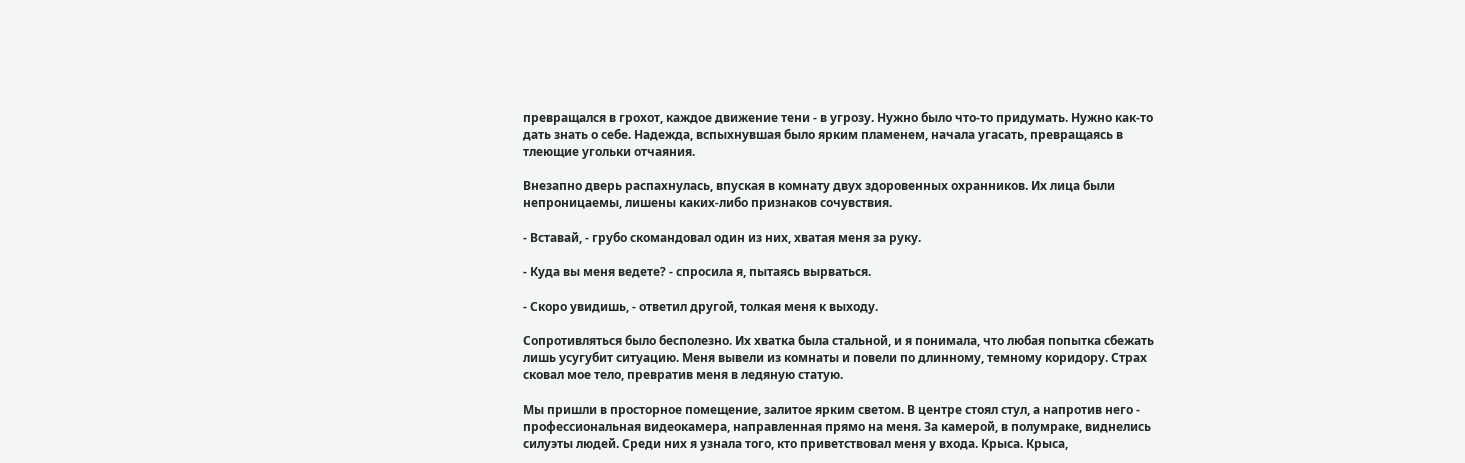превращался в грохот, каждое движение тени - в угрозу. Нужно было что-то придумать. Нужно как-то дать знать о себе. Надежда, вспыхнувшая было ярким пламенем, начала угасать, превращаясь в тлеющие угольки отчаяния.

Внезапно дверь распахнулась, впуская в комнату двух здоровенных охранников. Их лица были непроницаемы, лишены каких-либо признаков сочувствия.

- Вставай, - грубо скомандовал один из них, хватая меня за руку.

- Куда вы меня ведете? - спросила я, пытаясь вырваться.

- Скоро увидишь, - ответил другой, толкая меня к выходу.

Сопротивляться было бесполезно. Их хватка была стальной, и я понимала, что любая попытка сбежать лишь усугубит ситуацию. Меня вывели из комнаты и повели по длинному, темному коридору. Страх сковал мое тело, превратив меня в ледяную статую.

Мы пришли в просторное помещение, залитое ярким светом. В центре стоял стул, а напротив него - профессиональная видеокамера, направленная прямо на меня. За камерой, в полумраке, виднелись силуэты людей. Среди них я узнала того, кто приветствовал меня у входа. Крыса. Крыса,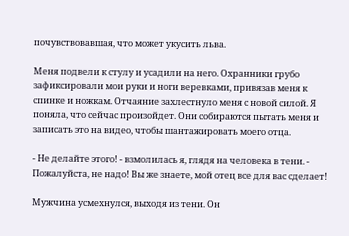почувствовавшая, что может укусить льва.

Меня подвели к стулу и усадили на него. Охранники грубо зафиксировали мои руки и ноги веревками, привязав меня к спинке и ножкам. Отчаяние захлестнуло меня с новой силой. Я поняла, что сейчас произойдет. Они собираются пытать меня и записать это на видео, чтобы шантажировать моего отца.

- Не делайте этого! - взмолилась я, глядя на человека в тени. - Пожалуйста, не надо! Вы же знаете, мой отец все для вас сделает!

Мужчина усмехнулся, выходя из тени. Он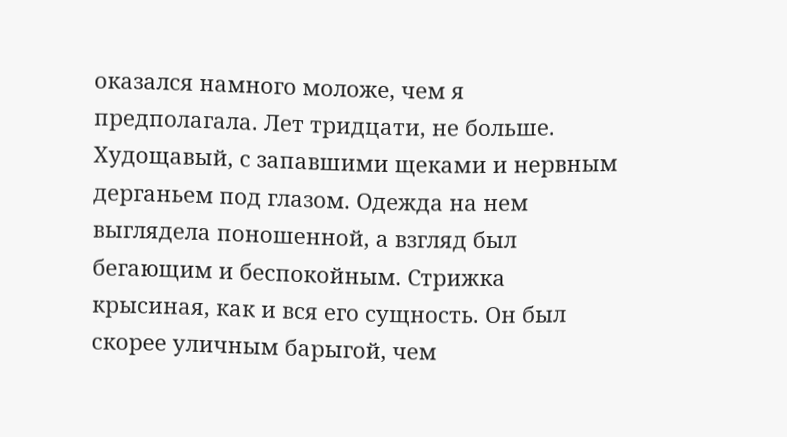оказался намного моложе, чем я предполагала. Лет тридцати, не больше. Худощавый, с запавшими щеками и нервным дерганьем под глазом. Одежда на нем выглядела поношенной, а взгляд был бегающим и беспокойным. Стрижка крысиная, как и вся его сущность. Он был скорее уличным барыгой, чем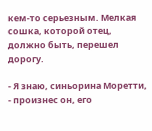кем-то серьезным. Мелкая сошка, которой отец, должно быть, перешел дорогу.

- Я знаю, синьорина Моретти, - произнес он, его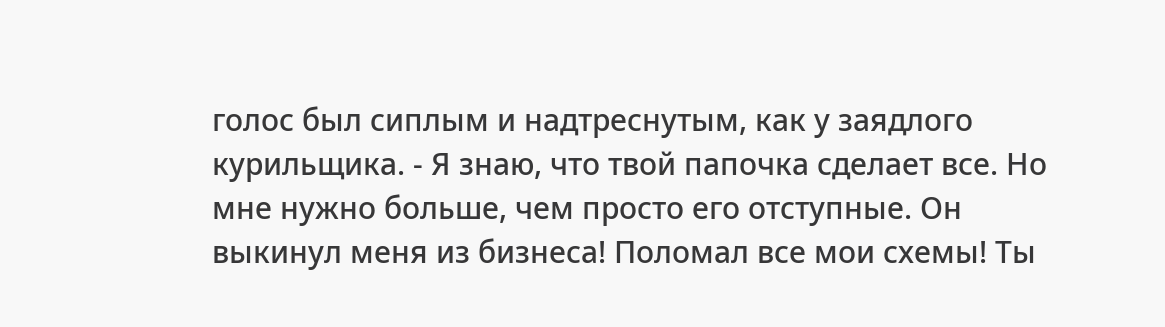голос был сиплым и надтреснутым, как у заядлого курильщика. - Я знаю, что твой папочка сделает все. Но мне нужно больше, чем просто его отступные. Он выкинул меня из бизнеса! Поломал все мои схемы! Ты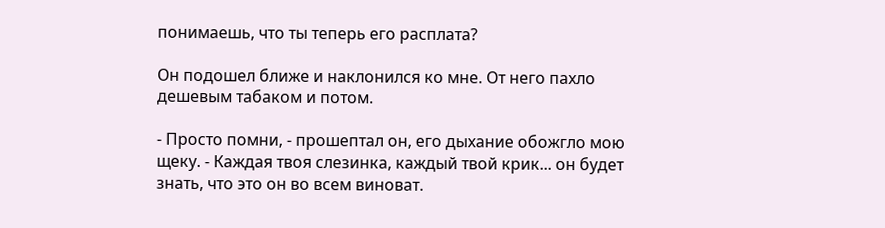понимаешь, что ты теперь его расплата?

Он подошел ближе и наклонился ко мне. От него пахло дешевым табаком и потом.

- Просто помни, - прошептал он, его дыхание обожгло мою щеку. - Каждая твоя слезинка, каждый твой крик... он будет знать, что это он во всем виноват.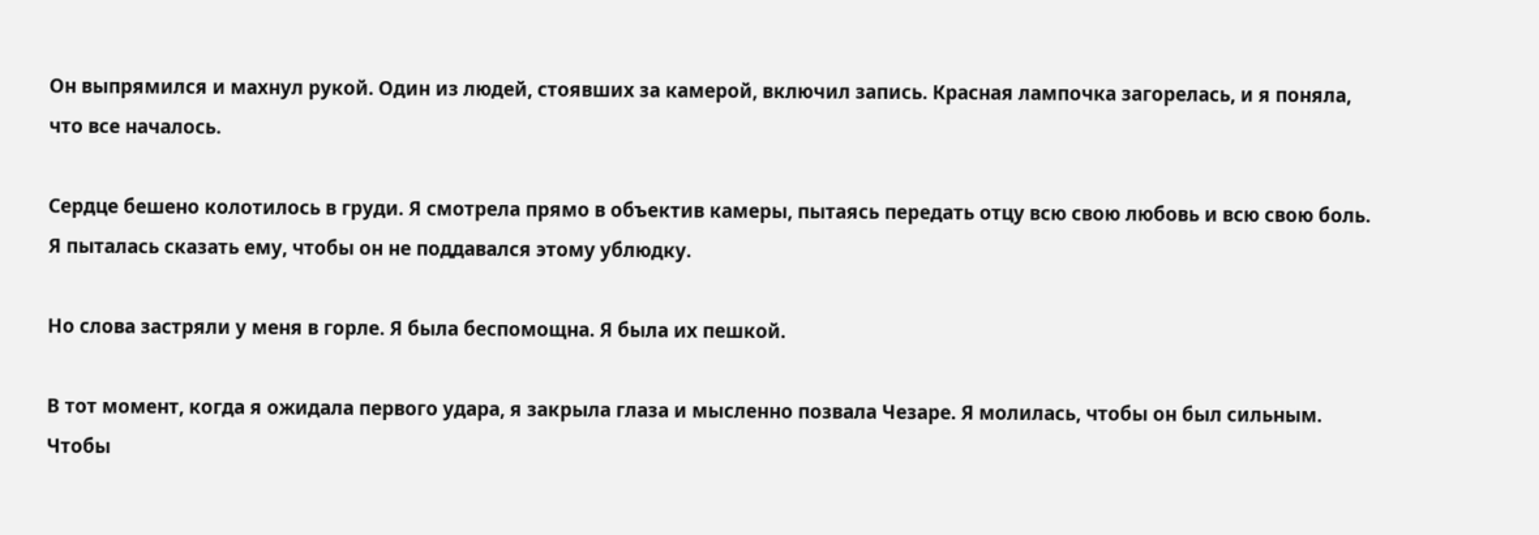Он выпрямился и махнул рукой. Один из людей, стоявших за камерой, включил запись. Красная лампочка загорелась, и я поняла, что все началось.

Сердце бешено колотилось в груди. Я смотрела прямо в объектив камеры, пытаясь передать отцу всю свою любовь и всю свою боль. Я пыталась сказать ему, чтобы он не поддавался этому ублюдку.

Но слова застряли у меня в горле. Я была беспомощна. Я была их пешкой.

В тот момент, когда я ожидала первого удара, я закрыла глаза и мысленно позвала Чезаре. Я молилась, чтобы он был сильным. Чтобы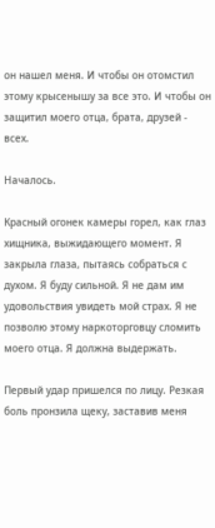он нашел меня. И чтобы он отомстил этому крысенышу за все это. И чтобы он защитил моего отца, брата, друзей - всех.

Началось.

Красный огонек камеры горел, как глаз хищника, выжидающего момент. Я закрыла глаза, пытаясь собраться с духом. Я буду сильной. Я не дам им удовольствия увидеть мой страх. Я не позволю этому наркоторговцу сломить моего отца. Я должна выдержать.

Первый удар пришелся по лицу. Резкая боль пронзила щеку, заставив меня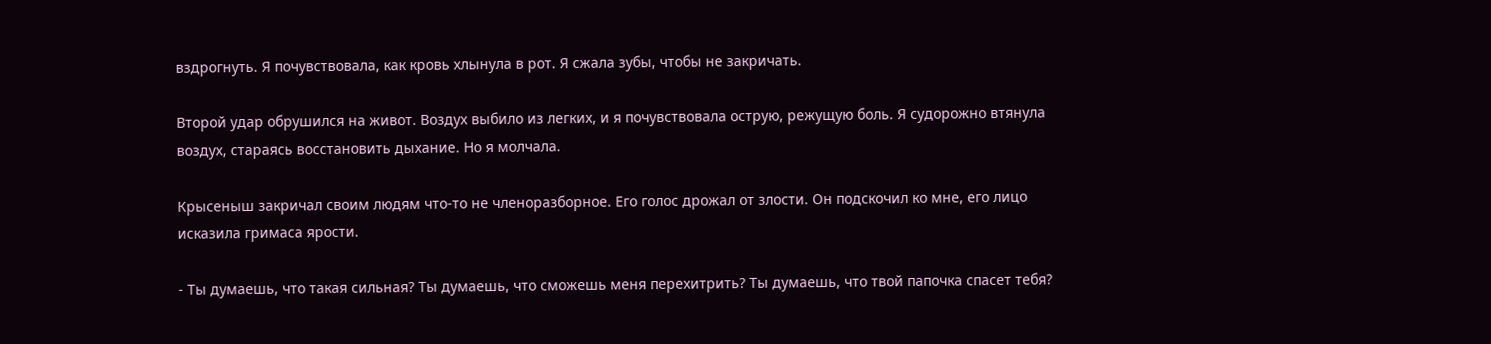вздрогнуть. Я почувствовала, как кровь хлынула в рот. Я сжала зубы, чтобы не закричать.

Второй удар обрушился на живот. Воздух выбило из легких, и я почувствовала острую, режущую боль. Я судорожно втянула воздух, стараясь восстановить дыхание. Но я молчала.

Крысеныш закричал своим людям что-то не членоразборное. Его голос дрожал от злости. Он подскочил ко мне, его лицо исказила гримаса ярости.

- Ты думаешь, что такая сильная? Ты думаешь, что сможешь меня перехитрить? Ты думаешь, что твой папочка спасет тебя?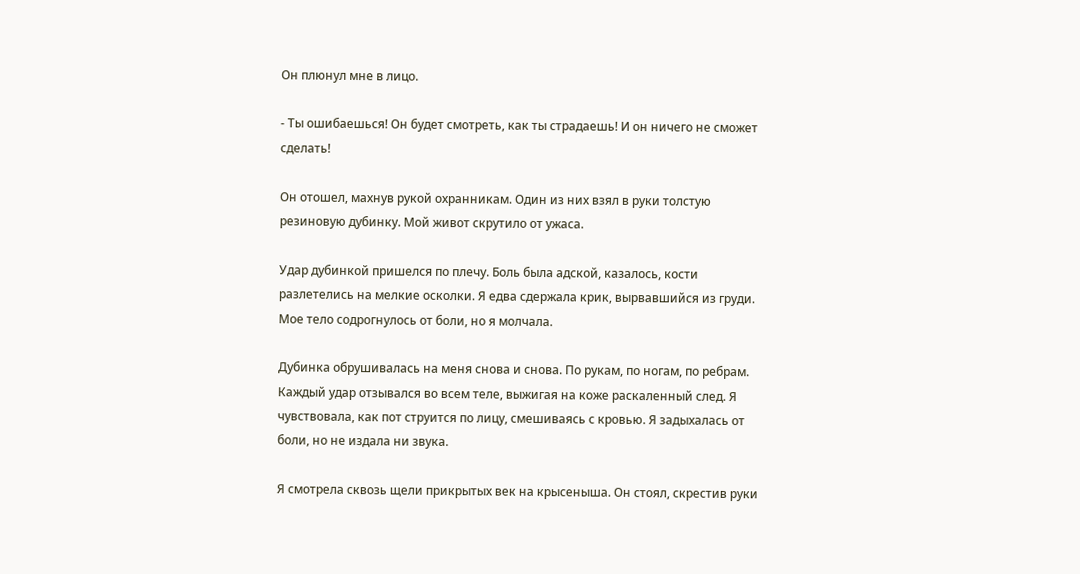Он плюнул мне в лицо.

- Ты ошибаешься! Он будет смотреть, как ты страдаешь! И он ничего не сможет сделать!

Он отошел, махнув рукой охранникам. Один из них взял в руки толстую резиновую дубинку. Мой живот скрутило от ужаса.

Удар дубинкой пришелся по плечу. Боль была адской, казалось, кости разлетелись на мелкие осколки. Я едва сдержала крик, вырвавшийся из груди. Мое тело содрогнулось от боли, но я молчала.

Дубинка обрушивалась на меня снова и снова. По рукам, по ногам, по ребрам. Каждый удар отзывался во всем теле, выжигая на коже раскаленный след. Я чувствовала, как пот струится по лицу, смешиваясь с кровью. Я задыхалась от боли, но не издала ни звука.

Я смотрела сквозь щели прикрытых век на крысеныша. Он стоял, скрестив руки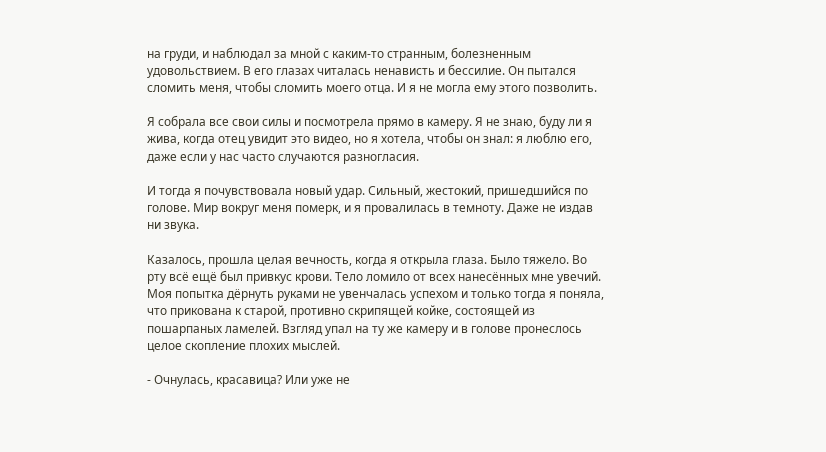на груди, и наблюдал за мной с каким-то странным, болезненным удовольствием. В его глазах читалась ненависть и бессилие. Он пытался сломить меня, чтобы сломить моего отца. И я не могла ему этого позволить.

Я собрала все свои силы и посмотрела прямо в камеру. Я не знаю, буду ли я жива, когда отец увидит это видео, но я хотела, чтобы он знал: я люблю его, даже если у нас часто случаются разногласия.

И тогда я почувствовала новый удар. Сильный, жестокий, пришедшийся по голове. Мир вокруг меня померк, и я провалилась в темноту. Даже не издав ни звука.

Казалось, прошла целая вечность, когда я открыла глаза. Было тяжело. Во рту всё ещё был привкус крови. Тело ломило от всех нанесённых мне увечий. Моя попытка дёрнуть руками не увенчалась успехом и только тогда я поняла, что прикована к старой, противно скрипящей койке, состоящей из пошарпаных ламелей. Взгляд упал на ту же камеру и в голове пронеслось целое скопление плохих мыслей.

- Очнулась, красавица? Или уже не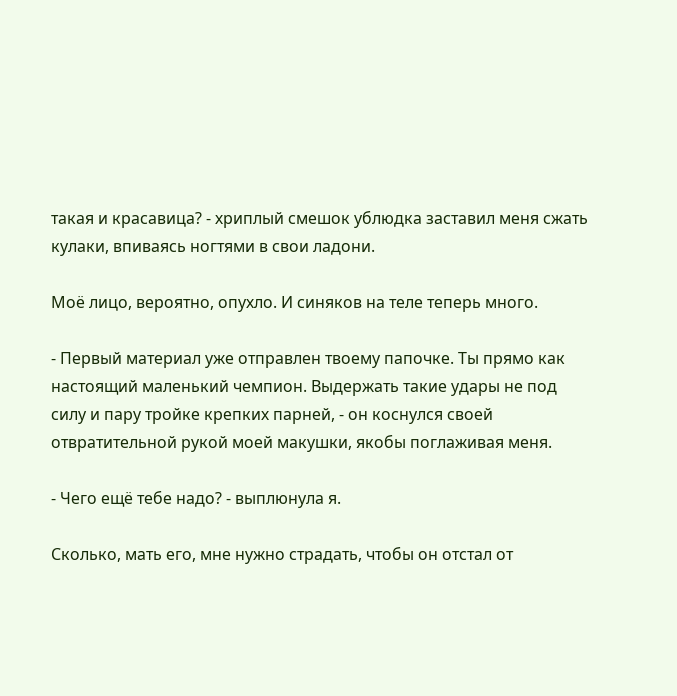такая и красавица? - хриплый смешок ублюдка заставил меня сжать кулаки, впиваясь ногтями в свои ладони.

Моё лицо, вероятно, опухло. И синяков на теле теперь много.

- Первый материал уже отправлен твоему папочке. Ты прямо как настоящий маленький чемпион. Выдержать такие удары не под силу и пару тройке крепких парней, - он коснулся своей отвратительной рукой моей макушки, якобы поглаживая меня.

- Чего ещё тебе надо? - выплюнула я.

Сколько, мать его, мне нужно страдать, чтобы он отстал от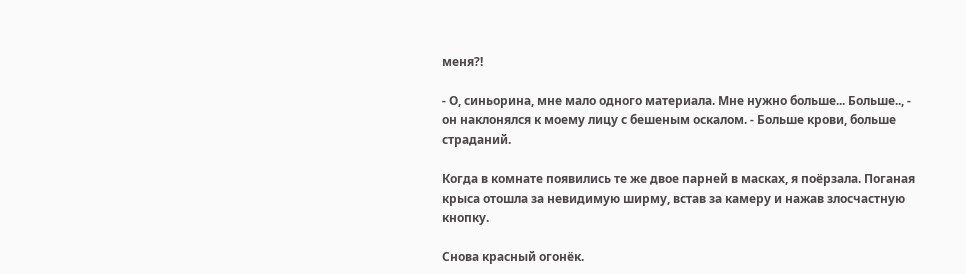меня?!

- О, синьорина, мне мало одного материала. Мне нужно больше... Больше.., - он наклонялся к моему лицу с бешеным оскалом. - Больше крови, больше страданий.

Когда в комнате появились те же двое парней в масках, я поёрзала. Поганая крыса отошла за невидимую ширму, встав за камеру и нажав злосчастную кнопку.

Снова красный огонёк.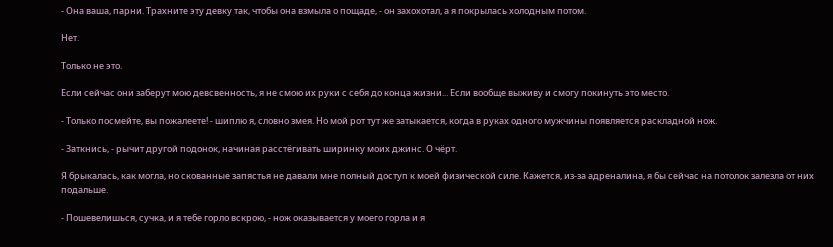- Она ваша, парни. Трахните эту девку так, чтобы она взмыла о пощаде, - он захохотал, а я покрылась холодным потом.

Нет.

Только не это.

Если сейчас они заберут мою девсвенность, я не смою их руки с себя до конца жизни... Если вообще выживу и смогу покинуть это место.

- Только посмейте, вы пожалеете! - шиплю я, словно змея. Но мой рот тут же затыкается, когда в руках одного мужчины появляется раскладной нож.

- Заткнись, - рычит другой подонок, начиная расстёгивать ширинку моих джинс. О чёрт.

Я брыкалась, как могла, но скованные запястья не давали мне полный доступ к моей физической силе. Кажется, из-за адреналина, я бы сейчас на потолок залезла от них подальше.

- Пошевелишься, сучка, и я тебе горло вскрою, - нож оказывается у моего горла и я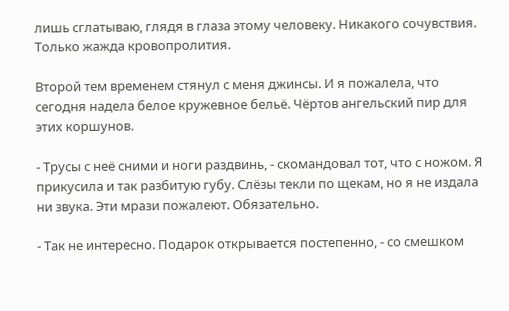лишь сглатываю, глядя в глаза этому человеку. Никакого сочувствия. Только жажда кровопролития.

Второй тем временем стянул с меня джинсы. И я пожалела, что сегодня надела белое кружевное бельё. Чёртов ангельский пир для этих коршунов.

- Трусы с неё сними и ноги раздвинь, - скомандовал тот, что с ножом. Я прикусила и так разбитую губу. Слёзы текли по щекам, но я не издала ни звука. Эти мрази пожалеют. Обязательно.

- Так не интересно. Подарок открывается постепенно, - со смешком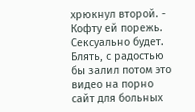хрюкнул второй. - Кофту ей порежь. Сексуально будет. Блять, с радостью бы залил потом это видео на порно сайт для больных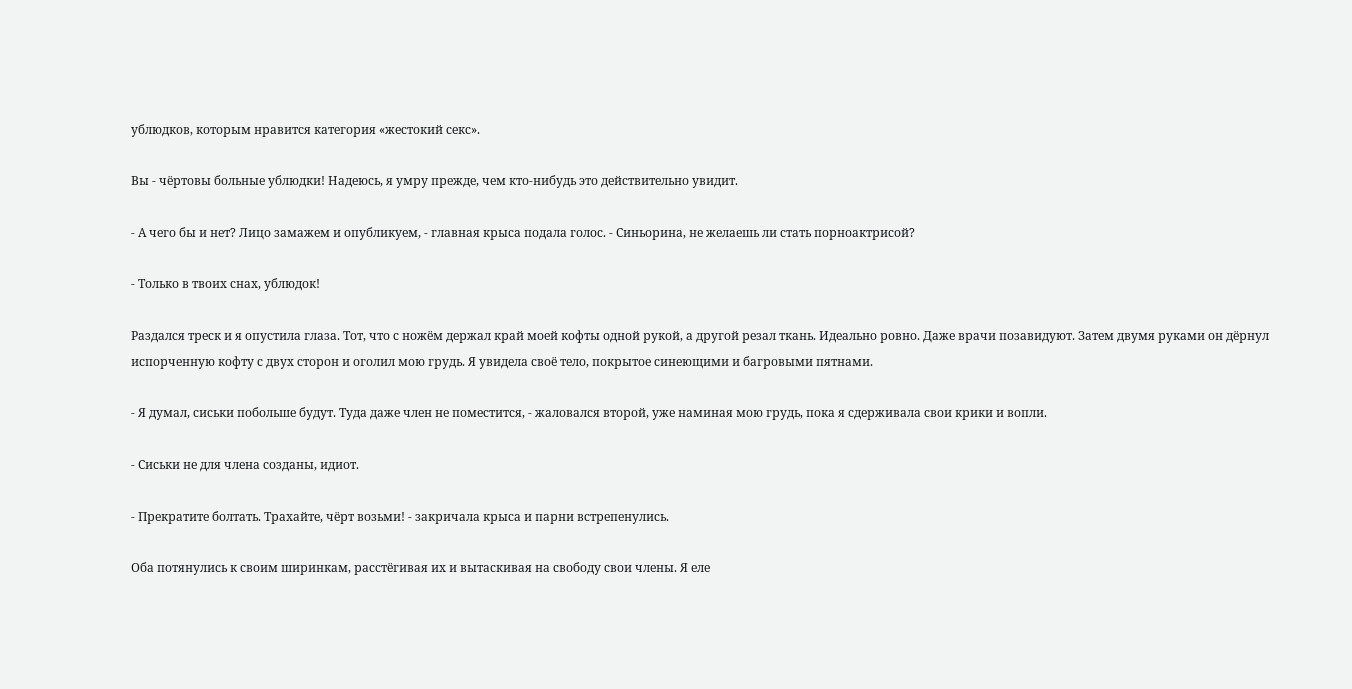ублюдков, которым нравится категория «жестокий секс».

Вы - чёртовы больные ублюдки! Надеюсь, я умру прежде, чем кто-нибудь это действительно увидит.

- А чего бы и нет? Лицо замажем и опубликуем, - главная крыса подала голос. - Синьорина, не желаешь ли стать порноактрисой?

- Только в твоих снах, ублюдок!

Раздался треск и я опустила глаза. Тот, что с ножём держал край моей кофты одной рукой, а другой резал ткань. Идеально ровно. Даже врачи позавидуют. Затем двумя руками он дёрнул испорченную кофту с двух сторон и оголил мою грудь. Я увидела своё тело, покрытое синеющими и багровыми пятнами.

- Я думал, сиськи побольше будут. Туда даже член не поместится, - жаловался второй, уже наминая мою грудь, пока я сдерживала свои крики и вопли.

- Сиськи не для члена созданы, идиот.

- Прекратите болтать. Трахайте, чёрт возьми! - закричала крыса и парни встрепенулись.

Оба потянулись к своим ширинкам, расстёгивая их и вытаскивая на свободу свои члены. Я еле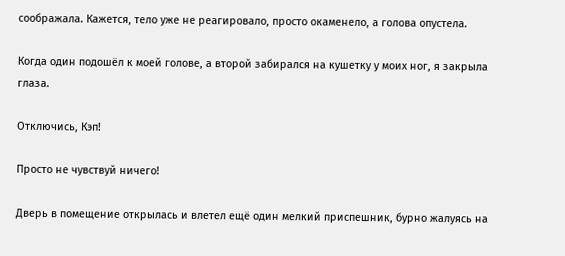соображала. Кажется, тело уже не реагировало, просто окаменело, а голова опустела.

Когда один подошёл к моей голове, а второй забирался на кушетку у моих ног, я закрыла глаза.

Отключись, Кэп!

Просто не чувствуй ничего!

Дверь в помещение открылась и влетел ещё один мелкий приспешник, бурно жалуясь на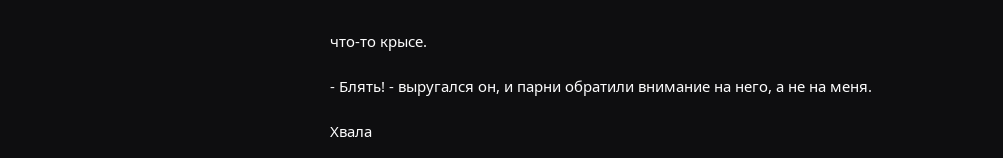что-то крысе.

- Блять! - выругался он, и парни обратили внимание на него, а не на меня.

Хвала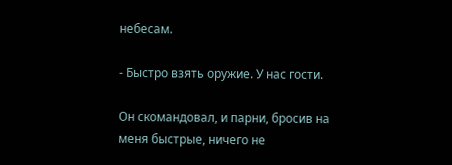небесам.

- Быстро взять оружие. У нас гости.

Он скомандовал, и парни, бросив на меня быстрые, ничего не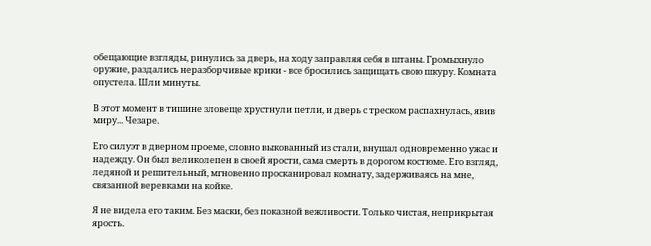обещающие взгляды, ринулись за дверь, на ходу заправляя себя в штаны. Громыхнуло оружие, раздались неразборчивые крики - все бросились защищать свою шкуру. Комната опустела. Шли минуты.

В этот момент в тишине зловеще хрустнули петли, и дверь с треском распахнулась, явив миру... Чезаре.

Его силуэт в дверном проеме, словно выкованный из стали, внушал одновременно ужас и надежду. Он был великолепен в своей ярости, сама смерть в дорогом костюме. Его взгляд, ледяной и решительный, мгновенно просканировал комнату, задерживаясь на мне, связанной веревками на койке.

Я не видела его таким. Без маски, без показной вежливости. Только чистая, неприкрытая ярость.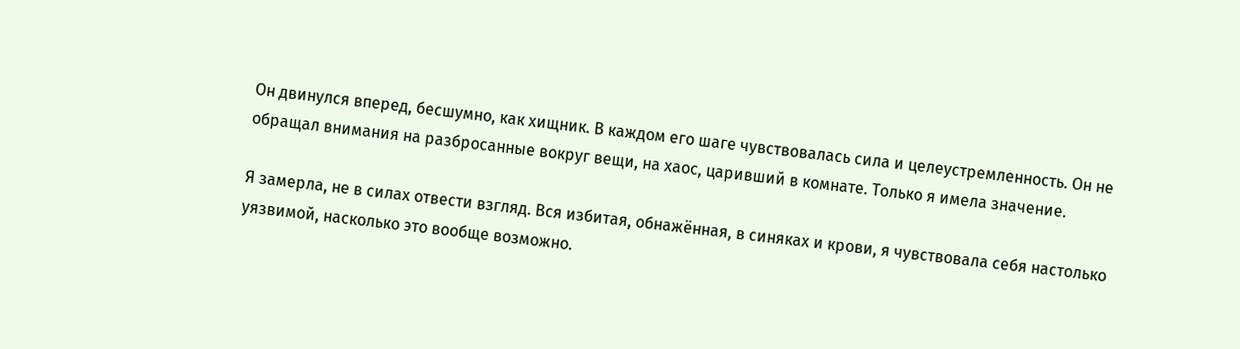Он двинулся вперед, бесшумно, как хищник. В каждом его шаге чувствовалась сила и целеустремленность. Он не обращал внимания на разбросанные вокруг вещи, на хаос, царивший в комнате. Только я имела значение.

Я замерла, не в силах отвести взгляд. Вся избитая, обнажённая, в синяках и крови, я чувствовала себя настолько уязвимой, насколько это вообще возможно.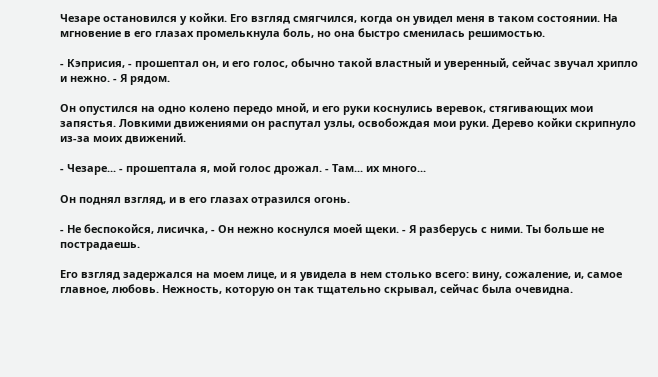Чезаре остановился у койки. Его взгляд смягчился, когда он увидел меня в таком состоянии. На мгновение в его глазах промелькнула боль, но она быстро сменилась решимостью.

- Кэприсия, - прошептал он, и его голос, обычно такой властный и уверенный, сейчас звучал хрипло и нежно. - Я рядом.

Он опустился на одно колено передо мной, и его руки коснулись веревок, стягивающих мои запястья. Ловкими движениями он распутал узлы, освобождая мои руки. Дерево койки скрипнуло из-за моих движений.

- Чезаре... - прошептала я, мой голос дрожал. - Там... их много...

Он поднял взгляд, и в его глазах отразился огонь.

- Не беспокойся, лисичка, - Он нежно коснулся моей щеки. - Я разберусь с ними. Ты больше не пострадаешь.

Его взгляд задержался на моем лице, и я увидела в нем столько всего: вину, сожаление, и, самое главное, любовь. Нежность, которую он так тщательно скрывал, сейчас была очевидна.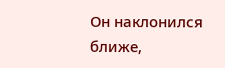Он наклонился ближе,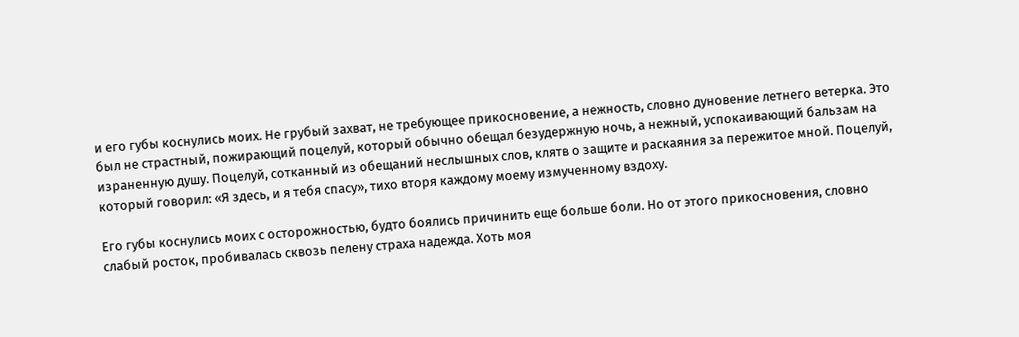и его губы коснулись моих. Не грубый захват, не требующее прикосновение, а нежность, словно дуновение летнего ветерка. Это был не страстный, пожирающий поцелуй, который обычно обещал безудержную ночь, а нежный, успокаивающий бальзам на израненную душу. Поцелуй, сотканный из обещаний неслышных слов, клятв о защите и раскаяния за пережитое мной. Поцелуй, который говорил: «Я здесь, и я тебя спасу», тихо вторя каждому моему измученному вздоху.

Его губы коснулись моих с осторожностью, будто боялись причинить еще больше боли. Но от этого прикосновения, словно слабый росток, пробивалась сквозь пелену страха надежда. Хоть моя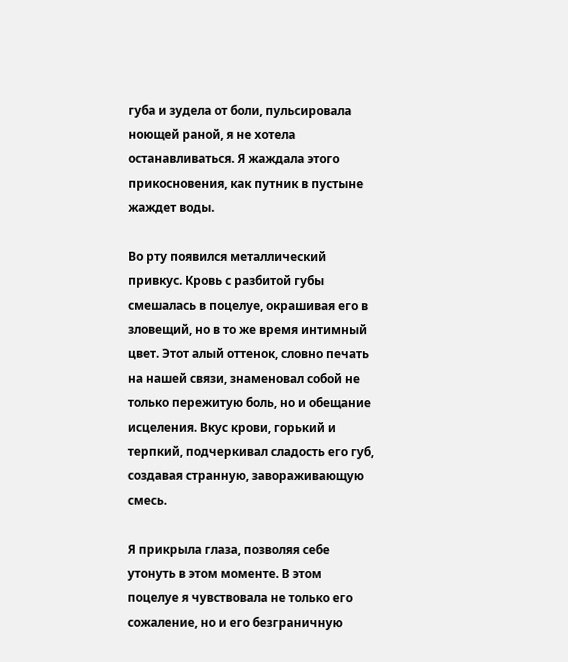губа и зудела от боли, пульсировала ноющей раной, я не хотела останавливаться. Я жаждала этого прикосновения, как путник в пустыне жаждет воды.

Во рту появился металлический привкус. Кровь с разбитой губы смешалась в поцелуе, окрашивая его в зловещий, но в то же время интимный цвет. Этот алый оттенок, словно печать на нашей связи, знаменовал собой не только пережитую боль, но и обещание исцеления. Вкус крови, горький и терпкий, подчеркивал сладость его губ, создавая странную, завораживающую смесь.

Я прикрыла глаза, позволяя себе утонуть в этом моменте. В этом поцелуе я чувствовала не только его сожаление, но и его безграничную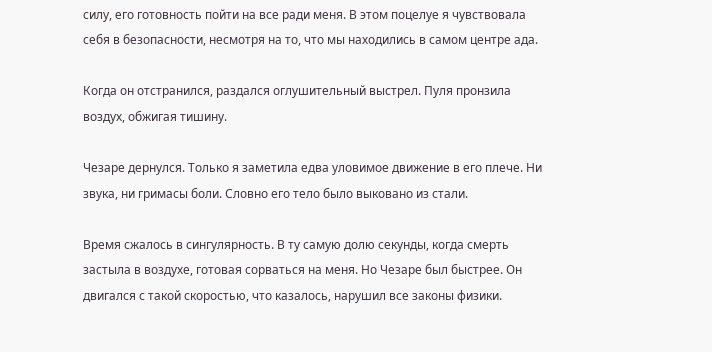силу, его готовность пойти на все ради меня. В этом поцелуе я чувствовала себя в безопасности, несмотря на то, что мы находились в самом центре ада.

Когда он отстранился, раздался оглушительный выстрел. Пуля пронзила воздух, обжигая тишину.

Чезаре дернулся. Только я заметила едва уловимое движение в его плече. Ни звука, ни гримасы боли. Словно его тело было выковано из стали.

Время сжалось в сингулярность. В ту самую долю секунды, когда смерть застыла в воздухе, готовая сорваться на меня. Но Чезаре был быстрее. Он двигался с такой скоростью, что казалось, нарушил все законы физики.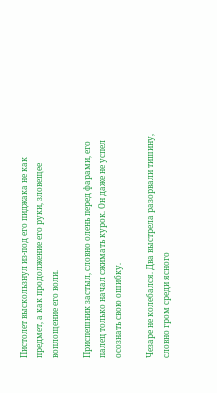Пистолет выскользнул из-под его пиджака не как предмет, а как продолжение его руки, зловещее воплощение его воли.

Приспешник застыл, словно олень перед фарами, его палец только начал сжимать курок. Он даже не успел осознать свою ошибку.

Чезаре не колебался. Два выстрела разорвали тишину, словно гром среди ясного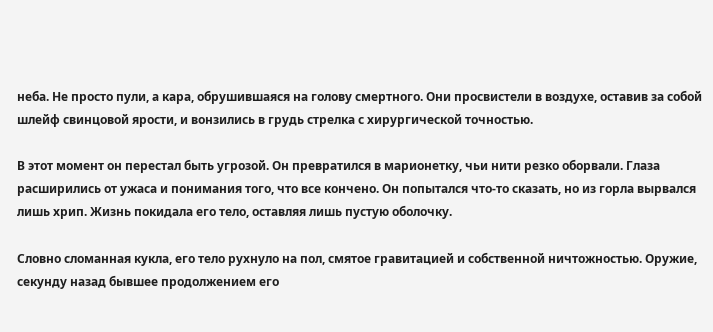неба. Не просто пули, а кара, обрушившаяся на голову смертного. Они просвистели в воздухе, оставив за собой шлейф свинцовой ярости, и вонзились в грудь стрелка с хирургической точностью.

В этот момент он перестал быть угрозой. Он превратился в марионетку, чьи нити резко оборвали. Глаза расширились от ужаса и понимания того, что все кончено. Он попытался что-то сказать, но из горла вырвался лишь хрип. Жизнь покидала его тело, оставляя лишь пустую оболочку.

Словно сломанная кукла, его тело рухнуло на пол, смятое гравитацией и собственной ничтожностью. Оружие, секунду назад бывшее продолжением его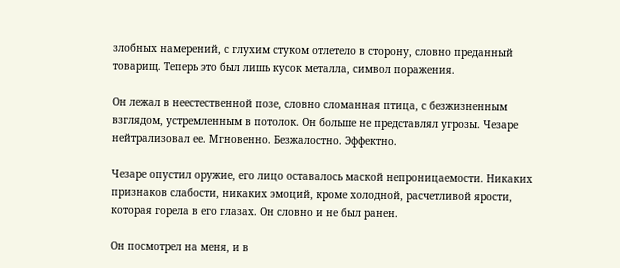злобных намерений, с глухим стуком отлетело в сторону, словно преданный товарищ. Теперь это был лишь кусок металла, символ поражения.

Он лежал в неестественной позе, словно сломанная птица, с безжизненным взглядом, устремленным в потолок. Он больше не представлял угрозы. Чезаре нейтрализовал ее. Мгновенно. Безжалостно. Эффектно.

Чезаре опустил оружие, его лицо оставалось маской непроницаемости. Никаких признаков слабости, никаких эмоций, кроме холодной, расчетливой ярости, которая горела в его глазах. Он словно и не был ранен.

Он посмотрел на меня, и в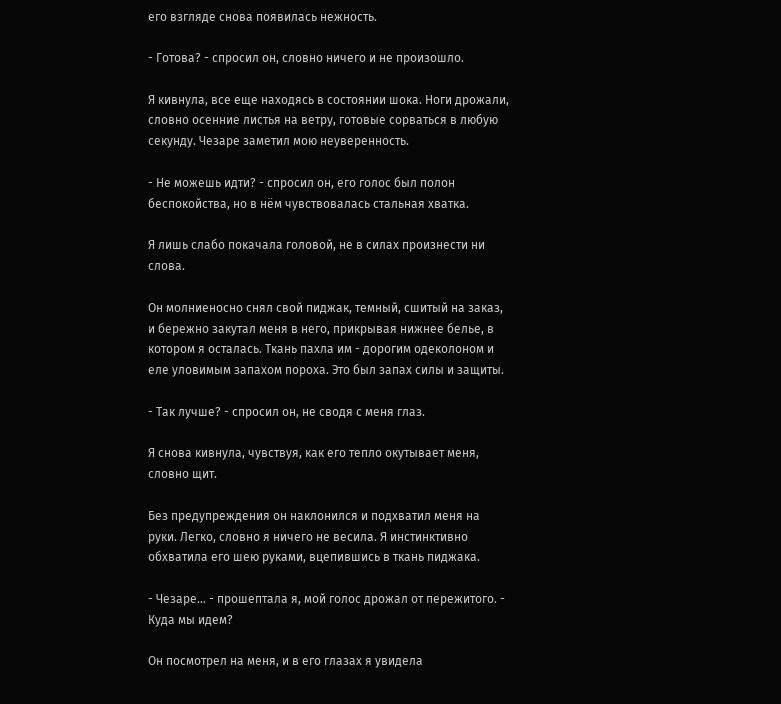его взгляде снова появилась нежность.

- Готова? - спросил он, словно ничего и не произошло.

Я кивнула, все еще находясь в состоянии шока. Ноги дрожали, словно осенние листья на ветру, готовые сорваться в любую секунду. Чезаре заметил мою неуверенность.

- Не можешь идти? - спросил он, его голос был полон беспокойства, но в нём чувствовалась стальная хватка.

Я лишь слабо покачала головой, не в силах произнести ни слова.

Он молниеносно снял свой пиджак, темный, сшитый на заказ, и бережно закутал меня в него, прикрывая нижнее белье, в котором я осталась. Ткань пахла им - дорогим одеколоном и еле уловимым запахом пороха. Это был запах силы и защиты.

- Так лучше? - спросил он, не сводя с меня глаз.

Я снова кивнула, чувствуя, как его тепло окутывает меня, словно щит.

Без предупреждения он наклонился и подхватил меня на руки. Легко, словно я ничего не весила. Я инстинктивно обхватила его шею руками, вцепившись в ткань пиджака.

- Чезаре... - прошептала я, мой голос дрожал от пережитого. - Куда мы идем?

Он посмотрел на меня, и в его глазах я увидела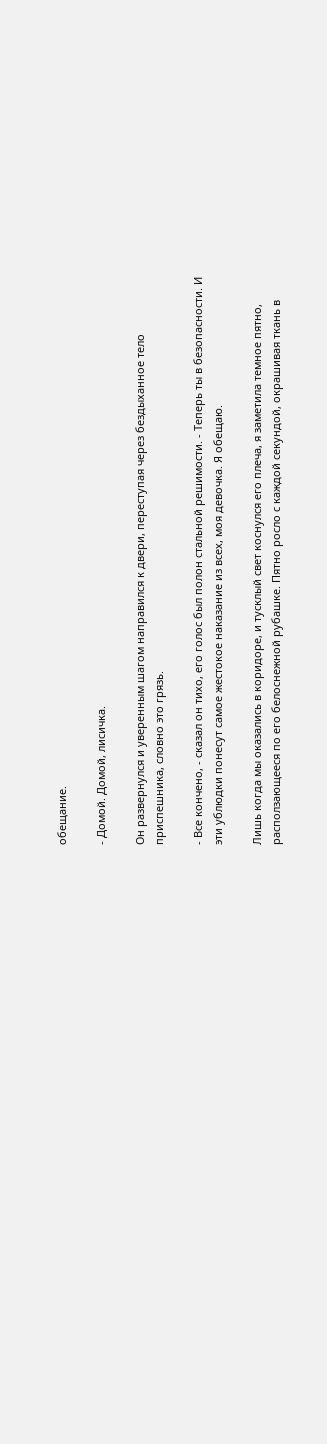обещание.

- Домой. Домой, лисичка.

Он развернулся и уверенным шагом направился к двери, переступая через бездыханное тело приспешника, словно это грязь.

- Все кончено, - сказал он тихо, его голос был полон стальной решимости. - Теперь ты в безопасности. И эти ублюдки понесут самое жестокое наказание из всех, моя девочка. Я обещаю.

Лишь когда мы оказались в коридоре, и тусклый свет коснулся его плеча, я заметила темное пятно, расползающееся по его белоснежной рубашке. Пятно росло с каждой секундой, окрашивая ткань в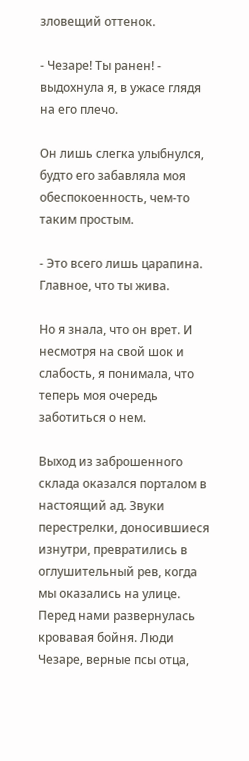зловещий оттенок.

- Чезаре! Ты ранен! - выдохнула я, в ужасе глядя на его плечо.

Он лишь слегка улыбнулся, будто его забавляла моя обеспокоенность, чем-то таким простым.

- Это всего лишь царапина. Главное, что ты жива.

Но я знала, что он врет. И несмотря на свой шок и слабость, я понимала, что теперь моя очередь заботиться о нем.

Выход из заброшенного склада оказался порталом в настоящий ад. Звуки перестрелки, доносившиеся изнутри, превратились в оглушительный рев, когда мы оказались на улице. Перед нами развернулась кровавая бойня. Люди Чезаре, верные псы отца,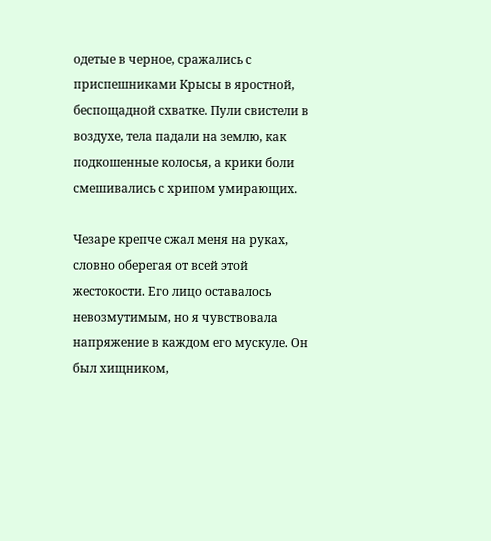одетые в черное, сражались с приспешниками Крысы в яростной, беспощадной схватке. Пули свистели в воздухе, тела падали на землю, как подкошенные колосья, а крики боли смешивались с хрипом умирающих.

Чезаре крепче сжал меня на руках, словно оберегая от всей этой жестокости. Его лицо оставалось невозмутимым, но я чувствовала напряжение в каждом его мускуле. Он был хищником,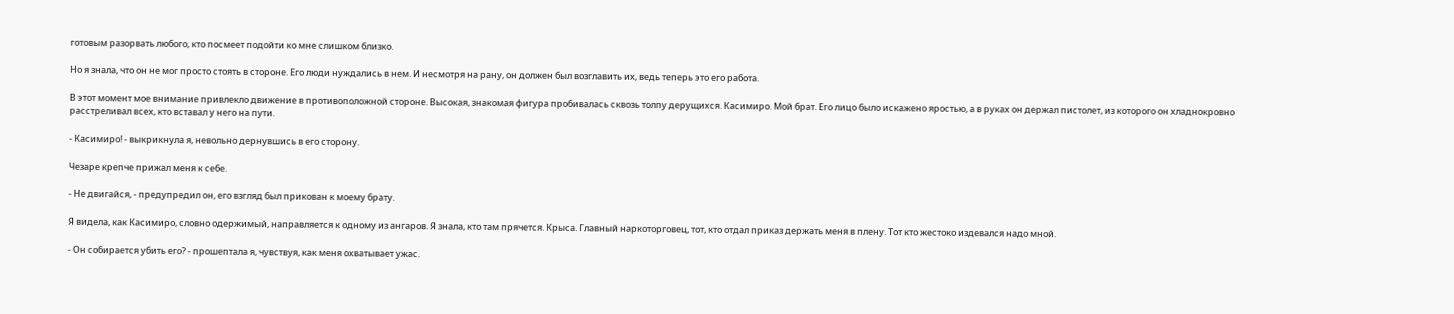готовым разорвать любого, кто посмеет подойти ко мне слишком близко.

Но я знала, что он не мог просто стоять в стороне. Его люди нуждались в нем. И несмотря на рану, он должен был возглавить их, ведь теперь это его работа.

В этот момент мое внимание привлекло движение в противоположной стороне. Высокая, знакомая фигура пробивалась сквозь толпу дерущихся. Касимиро. Мой брат. Его лицо было искажено яростью, а в руках он держал пистолет, из которого он хладнокровно расстреливал всех, кто вставал у него на пути.

- Касимиро! - выкрикнула я, невольно дернувшись в его сторону.

Чезаре крепче прижал меня к себе.

- Не двигайся, - предупредил он, его взгляд был прикован к моему брату.

Я видела, как Касимиро, словно одержимый, направляется к одному из ангаров. Я знала, кто там прячется. Крыса. Главный наркоторговец, тот, кто отдал приказ держать меня в плену. Тот кто жестоко издевался надо мной.

- Он собирается убить его? - прошептала я, чувствуя, как меня охватывает ужас.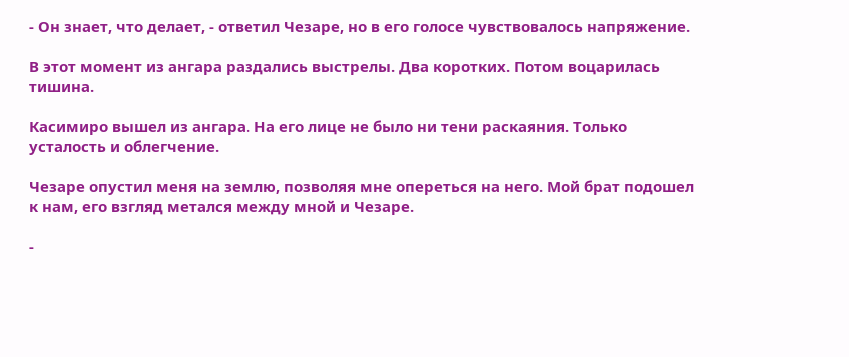- Он знает, что делает, - ответил Чезаре, но в его голосе чувствовалось напряжение.

В этот момент из ангара раздались выстрелы. Два коротких. Потом воцарилась тишина.

Касимиро вышел из ангара. На его лице не было ни тени раскаяния. Только усталость и облегчение.

Чезаре опустил меня на землю, позволяя мне опереться на него. Мой брат подошел к нам, его взгляд метался между мной и Чезаре.

-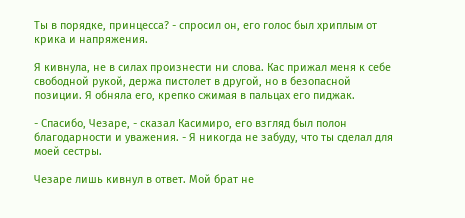Ты в порядке, принцесса? - спросил он, его голос был хриплым от крика и напряжения.

Я кивнула, не в силах произнести ни слова. Кас прижал меня к себе свободной рукой, держа пистолет в другой, но в безопасной позиции. Я обняла его, крепко сжимая в пальцах его пиджак.

- Спасибо, Чезаре, - сказал Касимиро, его взгляд был полон благодарности и уважения. - Я никогда не забуду, что ты сделал для моей сестры.

Чезаре лишь кивнул в ответ. Мой брат не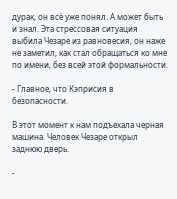дурак, он всё уже понял. А может быть и знал. Эта стрессовая ситуация выбила Чезаре из равновесия, он наже не заметил, как стал обращаться ко мне по имени, без всей этой формальности.

- Главное, что Кэприсия в безопасности.

В этот момент к нам подъехала черная машина. Человек Чезаре открыл заднюю дверь.

-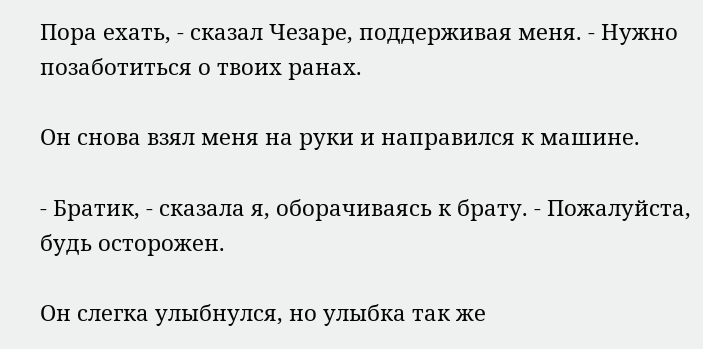Пора ехать, - сказал Чезаре, поддерживая меня. - Нужно позаботиться о твоих ранах.

Он снова взял меня на руки и направился к машине.

- Братик, - сказала я, оборачиваясь к брату. - Пожалуйста, будь осторожен.

Он слегка улыбнулся, но улыбка так же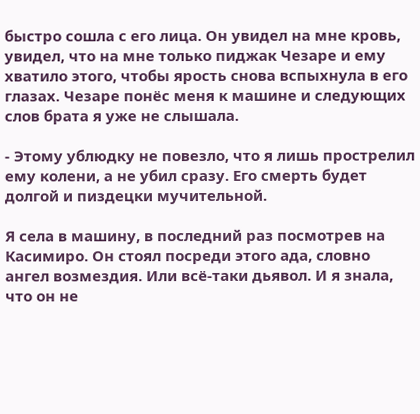быстро сошла с его лица. Он увидел на мне кровь, увидел, что на мне только пиджак Чезаре и ему хватило этого, чтобы ярость снова вспыхнула в его глазах. Чезаре понёс меня к машине и следующих слов брата я уже не слышала.

- Этому ублюдку не повезло, что я лишь прострелил ему колени, а не убил сразу. Его смерть будет долгой и пиздецки мучительной.

Я села в машину, в последний раз посмотрев на Касимиро. Он стоял посреди этого ада, словно ангел возмездия. Или всё-таки дьявол. И я знала, что он не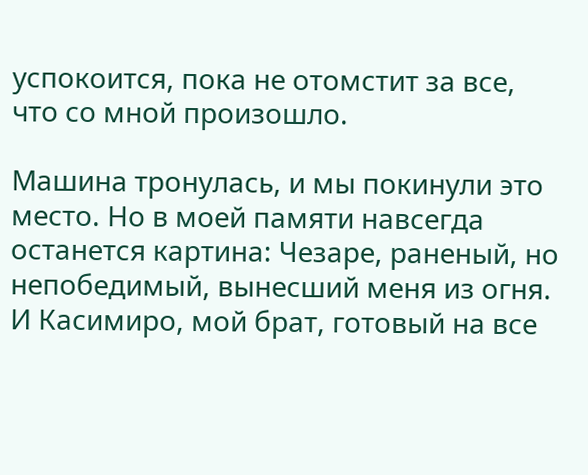успокоится, пока не отомстит за все, что со мной произошло.

Машина тронулась, и мы покинули это место. Но в моей памяти навсегда останется картина: Чезаре, раненый, но непобедимый, вынесший меня из огня. И Касимиро, мой брат, готовый на все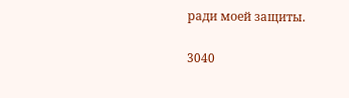ради моей защиты.

3040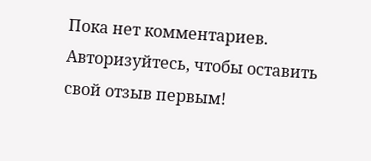Пока нет комментариев. Авторизуйтесь, чтобы оставить свой отзыв первым!